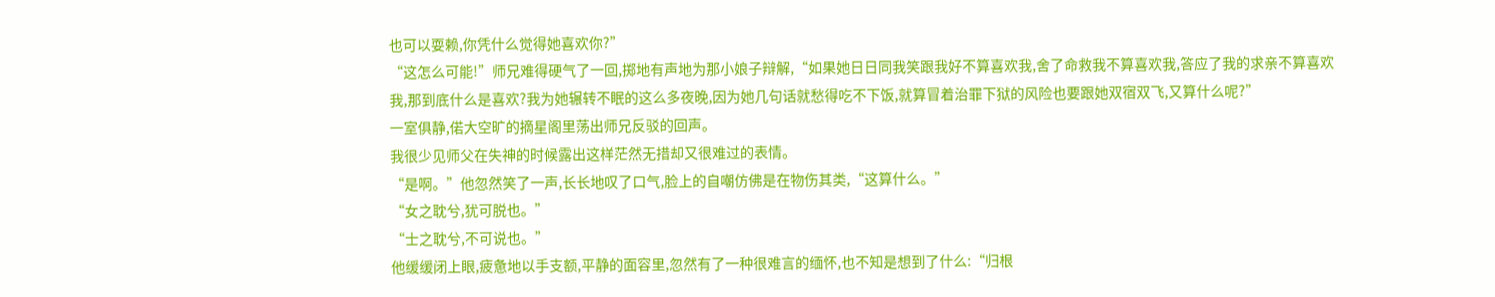也可以耍赖,你凭什么觉得她喜欢你?”
“这怎么可能!”师兄难得硬气了一回,掷地有声地为那小娘子辩解,“如果她日日同我笑跟我好不算喜欢我,舍了命救我不算喜欢我,答应了我的求亲不算喜欢我,那到底什么是喜欢?我为她辗转不眠的这么多夜晚,因为她几句话就愁得吃不下饭,就算冒着治罪下狱的风险也要跟她双宿双飞,又算什么呢?”
一室俱静,偌大空旷的摘星阁里荡出师兄反驳的回声。
我很少见师父在失神的时候露出这样茫然无措却又很难过的表情。
“是啊。”他忽然笑了一声,长长地叹了口气,脸上的自嘲仿佛是在物伤其类,“这算什么。”
“女之耽兮,犹可脱也。”
“士之耽兮,不可说也。”
他缓缓闭上眼,疲惫地以手支额,平静的面容里,忽然有了一种很难言的缅怀,也不知是想到了什么:“归根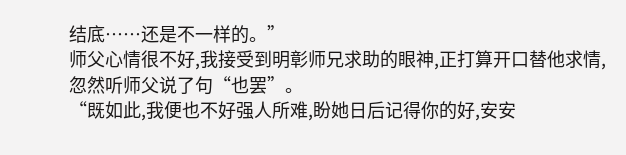结底……还是不一样的。”
师父心情很不好,我接受到明彰师兄求助的眼神,正打算开口替他求情,忽然听师父说了句“也罢”。
“既如此,我便也不好强人所难,盼她日后记得你的好,安安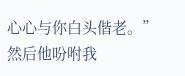心心与你白头偕老。”
然后他吩咐我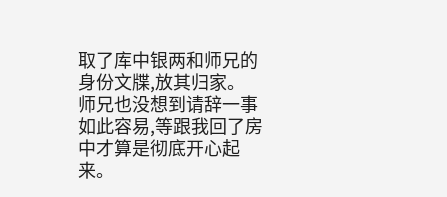取了库中银两和师兄的身份文牒,放其归家。
师兄也没想到请辞一事如此容易,等跟我回了房中才算是彻底开心起来。